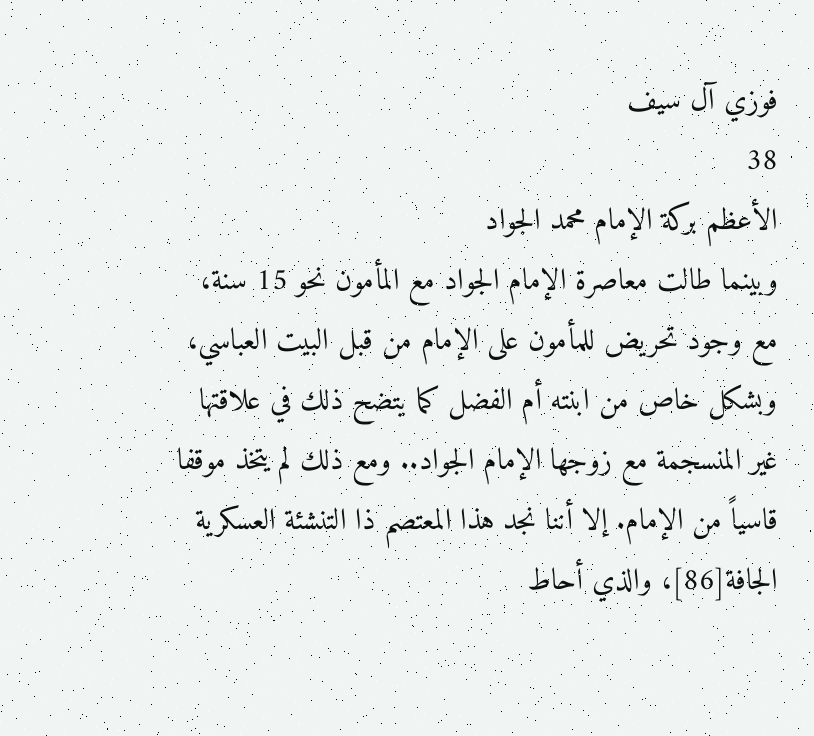فوزي آل سيف
38
الأعظم بركة الإمام محمد الجواد
وبينما طالت معاصرة الإمام الجواد مع المأمون نحو 15 سنة، مع وجود تحريض للمأمون على الإمام من قبل البيت العباسي، وبشكل خاص من ابنته أم الفضل كما يتضح ذلك في علاقتها غير المنسجمة مع زوجها الإمام الجواد.. ومع ذلك لم يتخذ موقفا قاسياً من الإمام. إلا أننا نجد هذا المعتصم ذا التنشئة العسكرية الجافة[86]، والذي أحاط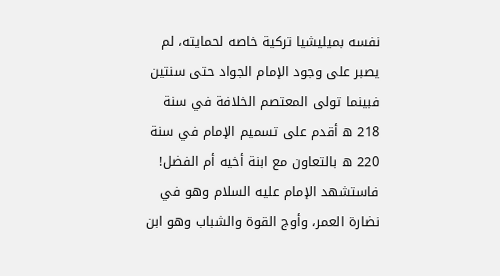نفسه بميليشيا تركية خاصه لحمايته، لم يصبر على وجود الإمام الجواد حتى سنتين فبينما تولى المعتصم الخلافة في سنة 218 ه أقدم على تسميم الإمام في سنة 220 ه بالتعاون مع ابنة أخيه أم الفضل! فاستشهد الإمام عليه السلام وهو في نضارة العمر، وأوج القوة والشباب وهو ابن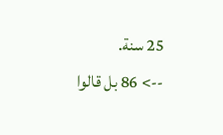25 سنة.
--> 86 بل قالوا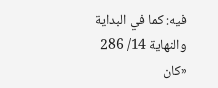فيه: كما في البداية والنهاية 14/ 286 «كان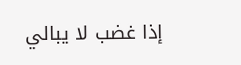إذا غضب لا يبالي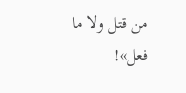من قتل ولا ما فعل»!